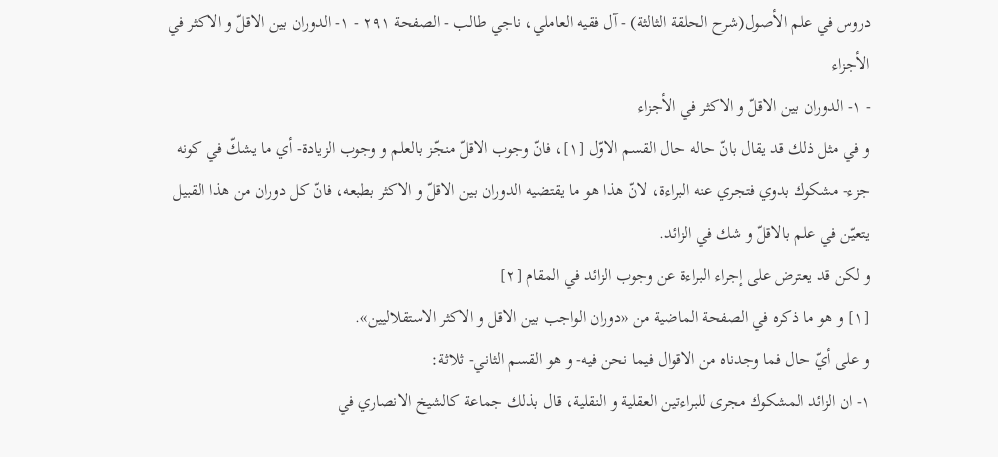دروس في علم الأصول(شرح الحلقة الثالثة) - آل فقيه العاملي، ناجي طالب - الصفحة ٢٩١ - ١- الدوران بين الاقلّ و الاكثر في الأجزاء
- ١- الدوران بين الاقلّ و الاكثر في الأجزاء
و في مثل ذلك قد يقال بانّ حاله حال القسم الاوّل [١]، فانّ وجوب الاقلّ منجّز بالعلم و وجوب الزيادة- أي ما يشكّ في كونه جزء- مشكوك بدوي فتجري عنه البراءة، لانّ هذا هو ما يقتضيه الدوران بين الاقلّ و الاكثر بطبعه، فانّ كل دوران من هذا القبيل يتعيّن في علم بالاقلّ و شك في الزائد.
و لكن قد يعترض على إجراء البراءة عن وجوب الزائد في المقام [٢]
[١] و هو ما ذكره في الصفحة الماضية من «دوران الواجب بين الاقل و الاكثر الاستقلاليين».
و على أيّ حال فما وجدناه من الاقوال فيما نحن فيه- و هو القسم الثاني- ثلاثة:
١- ان الزائد المشكوك مجرى للبراءتين العقلية و النقلية، قال بذلك جماعة كالشيخ الانصاري في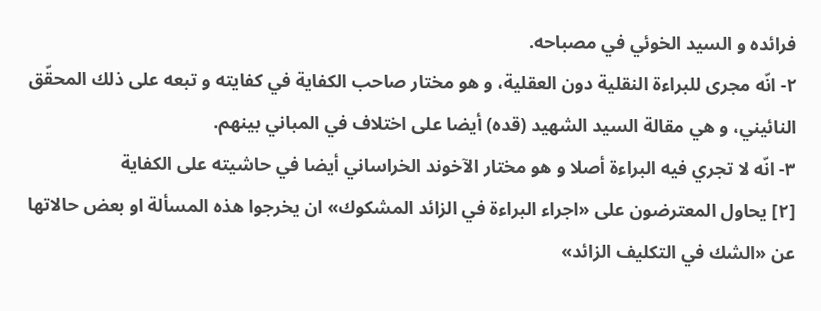فرائده و السيد الخوئي في مصباحه.
٢- انّه مجرى للبراءة النقلية دون العقلية، و هو مختار صاحب الكفاية في كفايته و تبعه على ذلك المحقّق النائيني، و هي مقالة السيد الشهيد (قده) أيضا على اختلاف في المباني بينهم.
٣- انّه لا تجري فيه البراءة أصلا و هو مختار الآخوند الخراساني أيضا في حاشيته على الكفاية
[٢] يحاول المعترضون على «اجراء البراءة في الزائد المشكوك» ان يخرجوا هذه المسألة او بعض حالاتها عن «الشك في التكليف الزائد»